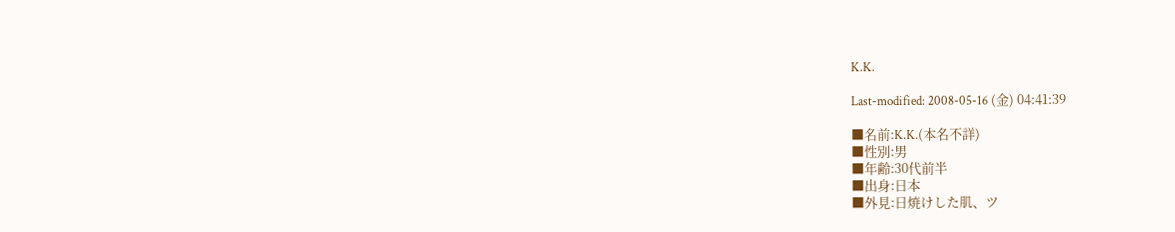K.K.

Last-modified: 2008-05-16 (金) 04:41:39

■名前:K.K.(本名不詳)
■性別:男
■年齢:30代前半
■出身:日本
■外見:日焼けした肌、ツ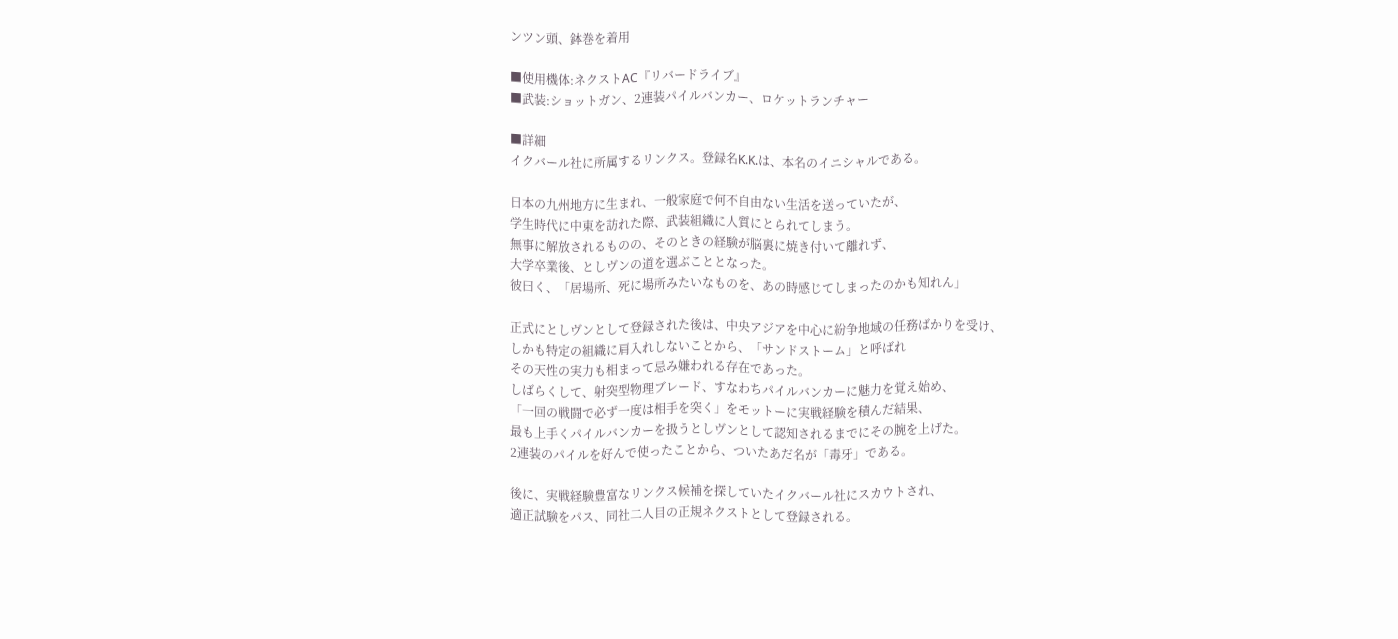ンツン頭、鉢巻を着用

■使用機体:ネクストAC『リバードライブ』
■武装:ショットガン、2連装パイルバンカー、ロケットランチャー

■詳細
イクバール社に所属するリンクス。登録名K.K.は、本名のイニシャルである。

日本の九州地方に生まれ、一般家庭で何不自由ない生活を送っていたが、
学生時代に中東を訪れた際、武装組織に人質にとられてしまう。
無事に解放されるものの、そのときの経験が脳裏に焼き付いて離れず、
大学卒業後、としヴンの道を選ぶこととなった。
彼曰く、「居場所、死に場所みたいなものを、あの時感じてしまったのかも知れん」

正式にとしヴンとして登録された後は、中央アジアを中心に紛争地域の任務ばかりを受け、
しかも特定の組織に肩入れしないことから、「サンドストーム」と呼ばれ
その天性の実力も相まって忌み嫌われる存在であった。
しばらくして、射突型物理ブレード、すなわちパイルバンカーに魅力を覚え始め、
「一回の戦闘で必ず一度は相手を突く」をモットーに実戦経験を積んだ結果、
最も上手くパイルバンカーを扱うとしヴンとして認知されるまでにその腕を上げた。
2連装のパイルを好んで使ったことから、ついたあだ名が「毒牙」である。

後に、実戦経験豊富なリンクス候補を探していたイクバール社にスカウトされ、
適正試験をパス、同社二人目の正規ネクストとして登録される。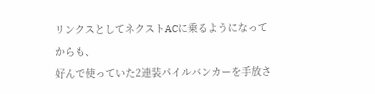リンクスとしてネクストACに乗るようになってからも、
好んで使っていた2連装パイルバンカーを手放さ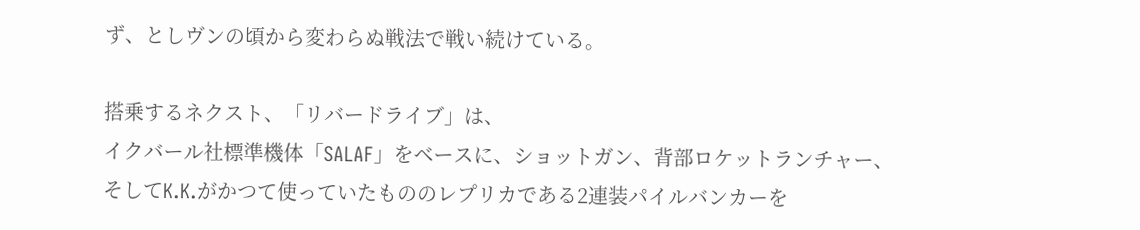ず、としヴンの頃から変わらぬ戦法で戦い続けている。

搭乗するネクスト、「リバードライブ」は、
イクバール社標準機体「SALAF」をベースに、ショットガン、背部ロケットランチャー、
そしてK.K.がかつて使っていたもののレプリカである2連装パイルバンカーを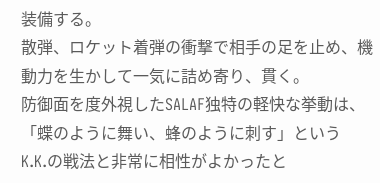装備する。
散弾、ロケット着弾の衝撃で相手の足を止め、機動力を生かして一気に詰め寄り、貫く。
防御面を度外視したSALAF独特の軽快な挙動は、「蝶のように舞い、蜂のように刺す」という
K.K.の戦法と非常に相性がよかったと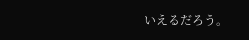いえるだろう。